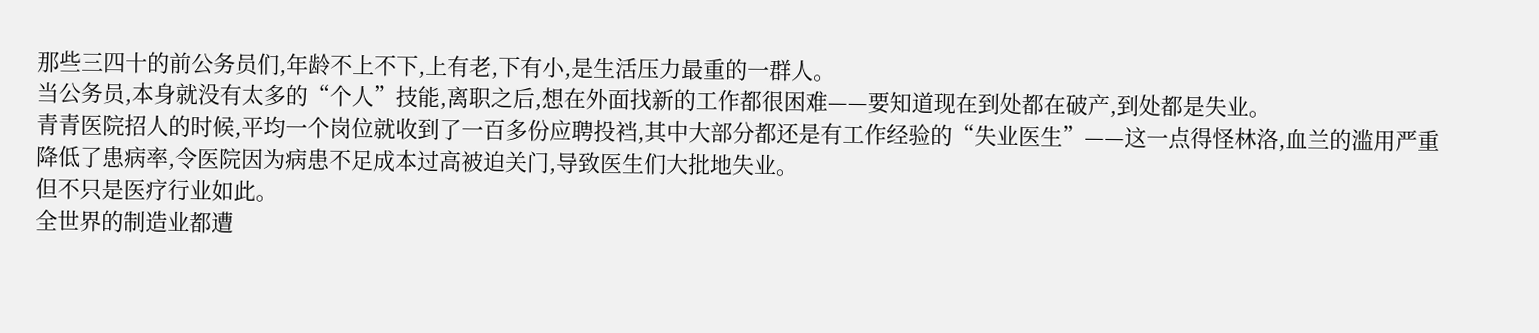那些三四十的前公务员们,年龄不上不下,上有老,下有小,是生活压力最重的一群人。
当公务员,本身就没有太多的“个人”技能,离职之后,想在外面找新的工作都很困难——要知道现在到处都在破产,到处都是失业。
青青医院招人的时候,平均一个岗位就收到了一百多份应聘投裆,其中大部分都还是有工作经验的“失业医生”——这一点得怪林洛,血兰的滥用严重降低了患病率,令医院因为病患不足成本过高被迫关门,导致医生们大批地失业。
但不只是医疗行业如此。
全世界的制造业都遭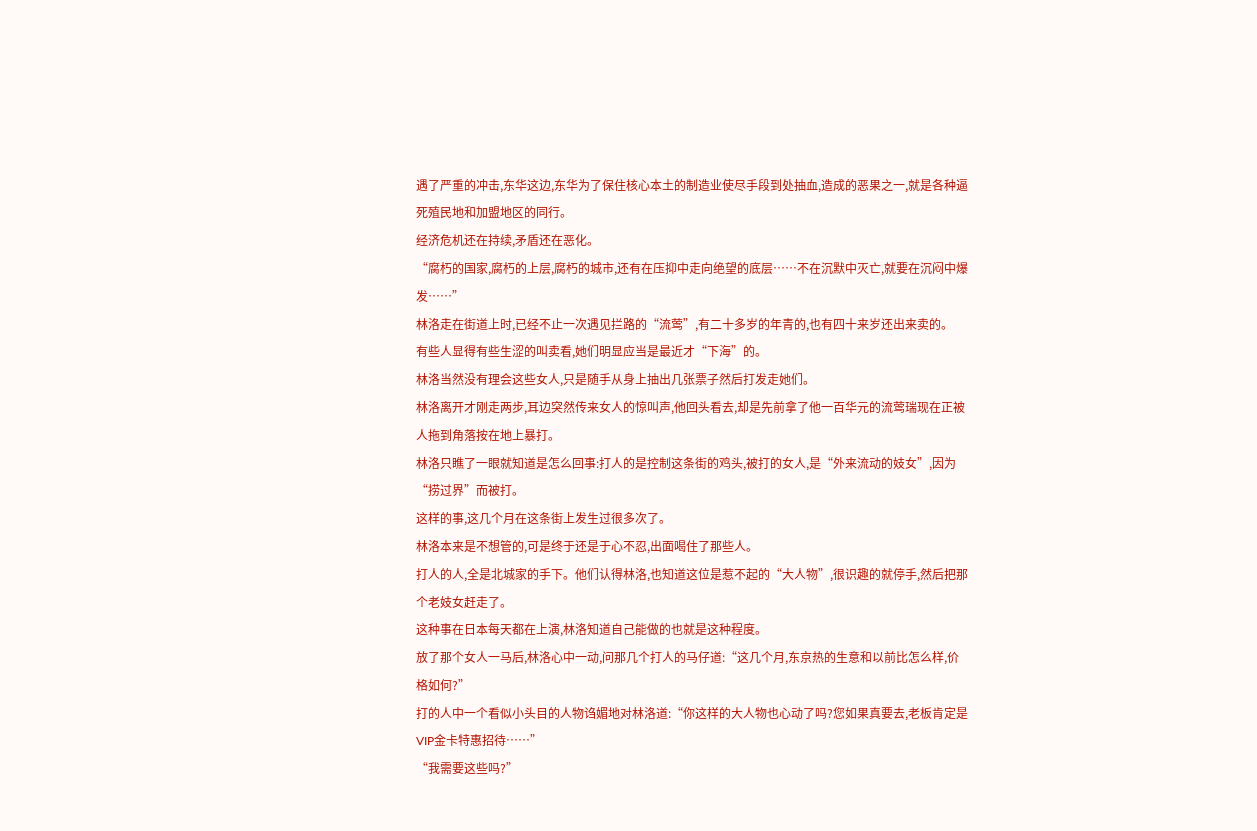遇了严重的冲击,东华这边,东华为了保住核心本土的制造业使尽手段到处抽血,造成的恶果之一,就是各种逼死殖民地和加盟地区的同行。
经济危机还在持续,矛盾还在恶化。
“腐朽的国家,腐朽的上层,腐朽的城市,还有在压抑中走向绝望的底层……不在沉默中灭亡,就要在沉闷中爆发……”
林洛走在街道上时,已经不止一次遇见拦路的“流莺”,有二十多岁的年青的,也有四十来岁还出来卖的。
有些人显得有些生涩的叫卖看,她们明显应当是最近才“下海”的。
林洛当然没有理会这些女人,只是随手从身上抽出几张票子然后打发走她们。
林洛离开才刚走两步,耳边突然传来女人的惊叫声,他回头看去,却是先前拿了他一百华元的流莺瑞现在正被人拖到角落按在地上暴打。
林洛只瞧了一眼就知道是怎么回事:打人的是控制这条街的鸡头,被打的女人,是“外来流动的妓女”,因为“捞过界”而被打。
这样的事,这几个月在这条街上发生过很多次了。
林洛本来是不想管的,可是终于还是于心不忍,出面喝住了那些人。
打人的人,全是北城家的手下。他们认得林洛,也知道这位是惹不起的“大人物”,很识趣的就停手,然后把那个老妓女赶走了。
这种事在日本每天都在上演,林洛知道自己能做的也就是这种程度。
放了那个女人一马后,林洛心中一动,问那几个打人的马仔道:“这几个月,东京热的生意和以前比怎么样,价格如何?”
打的人中一个看似小头目的人物诌媚地对林洛道:“你这样的大人物也心动了吗?您如果真要去,老板肯定是VIP金卡特惠招待……”
“我需要这些吗?”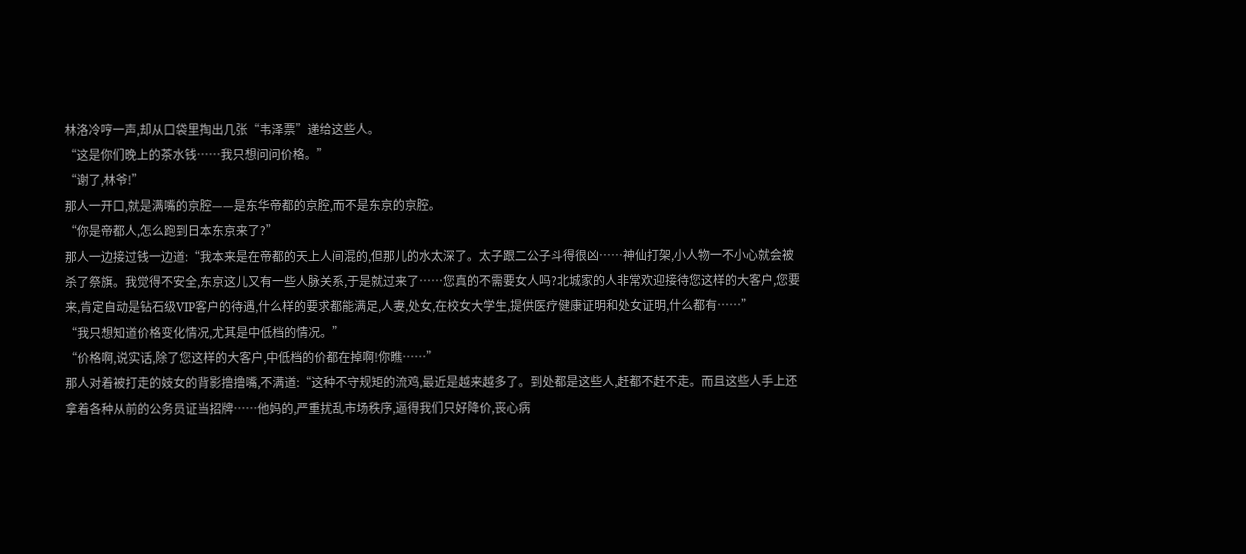林洛冷哼一声,却从口袋里掏出几张“韦泽票”递给这些人。
“这是你们晚上的茶水钱……我只想问问价格。”
“谢了,林爷!”
那人一开口,就是满嘴的京腔——是东华帝都的京腔,而不是东京的京腔。
“你是帝都人,怎么跑到日本东京来了?”
那人一边接过钱一边道:“我本来是在帝都的天上人间混的,但那儿的水太深了。太子跟二公子斗得很凶……神仙打架,小人物一不小心就会被杀了祭旗。我觉得不安全,东京这儿又有一些人脉关系,于是就过来了……您真的不需要女人吗?北城家的人非常欢迎接待您这样的大客户,您要来,肯定自动是钻石级VIP客户的待遇,什么样的要求都能满足,人妻,处女,在校女大学生,提供医疗健康证明和处女证明,什么都有……”
“我只想知道价格变化情况,尤其是中低档的情况。”
“价格啊,说实话,除了您这样的大客户,中低档的价都在掉啊!你瞧……”
那人对着被打走的妓女的背影撸撸嘴,不满道:“这种不守规矩的流鸡,最近是越来越多了。到处都是这些人,赶都不赶不走。而且这些人手上还拿着各种从前的公务员证当招牌……他妈的,严重扰乱市场秩序,逼得我们只好降价,丧心病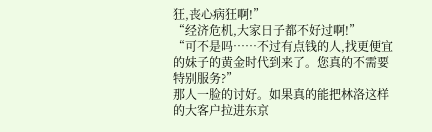狂,丧心病狂啊!”
“经济危机,大家日子都不好过啊!”
“可不是吗……不过有点钱的人,找更便宜的妹子的黄金时代到来了。您真的不需要特别服务?”
那人一脸的讨好。如果真的能把林洛这样的大客户拉进东京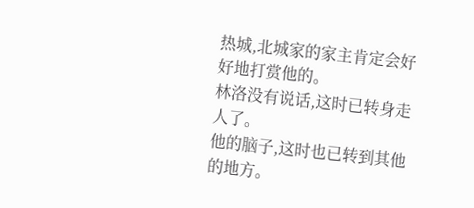热城,北城家的家主肯定会好好地打赏他的。
林洛没有说话,这时已转身走人了。
他的脑子,这时也已转到其他的地方。